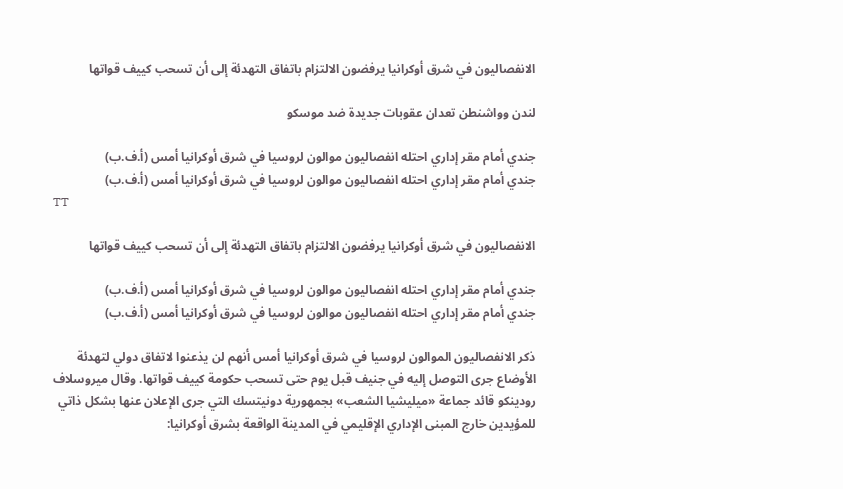الانفصاليون في شرق أوكرانيا يرفضون الالتزام باتفاق التهدئة إلى أن تسحب كييف قواتها

لندن وواشنطن تعدان عقوبات جديدة ضد موسكو

جندي أمام مقر إداري احتله انفصاليون موالون لروسيا في شرق أوكرانيا أمس (أ.ف.ب)
جندي أمام مقر إداري احتله انفصاليون موالون لروسيا في شرق أوكرانيا أمس (أ.ف.ب)
TT

الانفصاليون في شرق أوكرانيا يرفضون الالتزام باتفاق التهدئة إلى أن تسحب كييف قواتها

جندي أمام مقر إداري احتله انفصاليون موالون لروسيا في شرق أوكرانيا أمس (أ.ف.ب)
جندي أمام مقر إداري احتله انفصاليون موالون لروسيا في شرق أوكرانيا أمس (أ.ف.ب)

ذكر الانفصاليون الموالون لروسيا في شرق أوكرانيا أمس أنهم لن يذعنوا لاتفاق دولي لتهدئة الأوضاع جرى التوصل إليه في جنيف قبل يوم حتى تسحب حكومة كييف قواتها. وقال ميروسلاف رودينكو قائد جماعة «ميليشيا الشعب» بجمهورية دونيتسك التي جرى الإعلان عنها بشكل ذاتي للمؤيدين خارج المبنى الإداري الإقليمي في المدينة الواقعة بشرق أوكرانيا: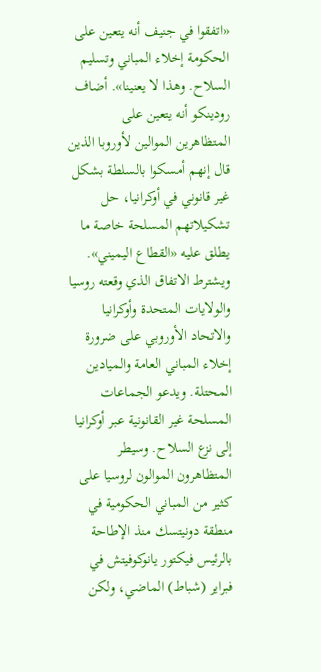«اتفقوا في جنيف أنه يتعين على الحكومة إخلاء المباني وتسليم السلاح. وهذا لا يعنينا». أضاف رودينكو أنه يتعين على المتظاهرين الموالين لأوروبا الذين قال إنهم أمسكوا بالسلطة بشكل غير قانوني في أوكرانيا، حل تشكيلاتهم المسلحة خاصة ما يطلق عليه «القطاع اليميني». ويشترط الاتفاق الذي وقعته روسيا والولايات المتحدة وأوكرانيا والاتحاد الأوروبي على ضرورة إخلاء المباني العامة والميادين المحتلة. ويدعو الجماعات المسلحة غير القانونية عبر أوكرانيا إلى نزع السلاح. وسيطر المتظاهرون الموالون لروسيا على كثير من المباني الحكومية في منطقة دونيتسك منذ الإطاحة بالرئيس فيكتور يانوكوفيتش في فبراير (شباط) الماضي، ولكن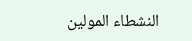النشطاء المولين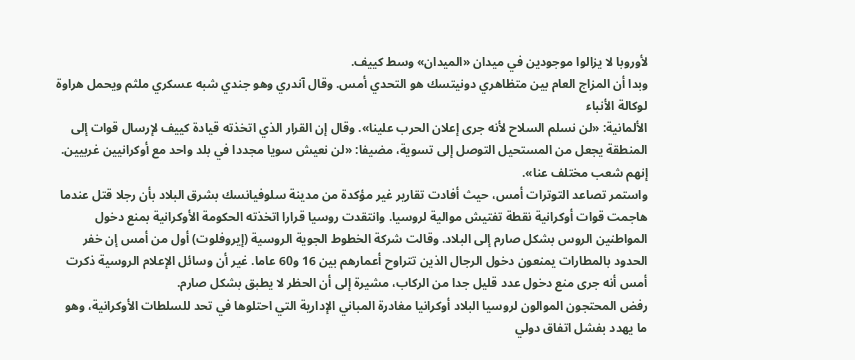لأوروبا لا يزالوا موجودين في ميدان «الميدان» وسط كييف.
وبدا أن المزاج العام بين متظاهري دونيتسك هو التحدي أمس. وقال آندري وهو جندي شبه عسكري ملثم ويحمل هراوة لوكالة الأنباء
الألمانية: «لن نسلم السلاح لأنه جرى إعلان الحرب علينا». وقال إن القرار الذي اتخذته قيادة كييف لإرسال قوات إلى المنطقة يجعل من المستحيل التوصل إلى تسوية، مضيفا: «لن نعيش سويا مجددا في بلد واحد مع أوكرانيين غربيين. إنهم شعب مختلف عنا».
واستمر تصاعد التوترات أمس، حيث أفادت تقارير غير مؤكدة من مدينة سلوفيانسك بشرق البلاد بأن رجلا قتل عندما هاجمت قوات أوكرانية نقطة تفتيش موالية لروسيا. وانتقدت روسيا قرارا اتخذته الحكومة الأوكرانية بمنع دخول المواطنين الروس بشكل صارم إلى البلاد. وقالت شركة الخطوط الجوية الروسية (إيروفلوت) أول من أمس إن خفر الحدود بالمطارات يمنعون دخول الرجال الذين تتراوح أعمارهم بين 16 و60 عاما. غير أن وسائل الإعلام الروسية ذكرت أمس أنه جرى منع دخول عدد قليل جدا من الركاب، مشيرة إلى أن الحظر لا يطبق بشكل صارم.
رفض المحتجون الموالون لروسيا البلاد أوكرانيا مغادرة المباني الإدارية التي احتلوها في تحد للسلطات الأوكرانية، وهو ما يهدد بفشل اتفاق دولي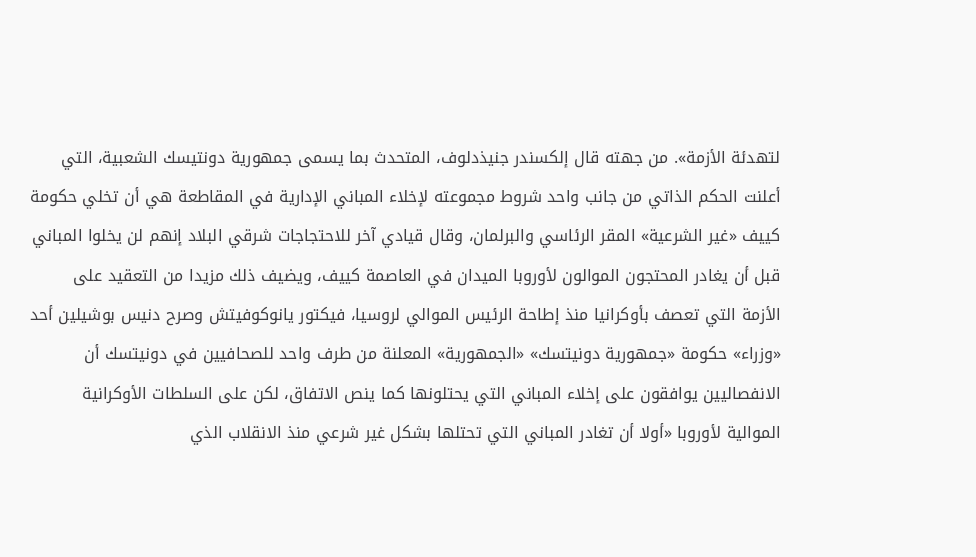لتهدئة الأزمة». من جهته قال إلكسندر جنيذدلوف، المتحدث بما يسمى جمهورية دونتيسك الشعبية، التي أعلنت الحكم الذاتي من جانب واحد شروط مجموعته لإخلاء المباني الإدارية في المقاطعة هي أن تخلي حكومة كييف «غير الشرعية» المقر الرئاسي والبرلمان، وقال قيادي آخر للاحتجاجات شرقي البلاد إنهم لن يخلوا المباني قبل أن يغادر المحتجون الموالون لأوروبا الميدان في العاصمة كييف، ويضيف ذلك مزيدا من التعقيد على الأزمة التي تعصف بأوكرانيا منذ إطاحة الرئيس الموالي لروسيا، فيكتور يانوكوفيتش وصرح دنيس بوشيلين أحد «وزراء» حكومة «جمهورية دونيتسك» «الجمهورية» المعلنة من طرف واحد للصحافيين في دونيتسك أن الانفصاليين يوافقون على إخلاء المباني التي يحتلونها كما ينص الاتفاق، لكن على السلطات الأوكرانية الموالية لأوروبا «أولا أن تغادر المباني التي تحتلها بشكل غير شرعي منذ الانقلاب الذي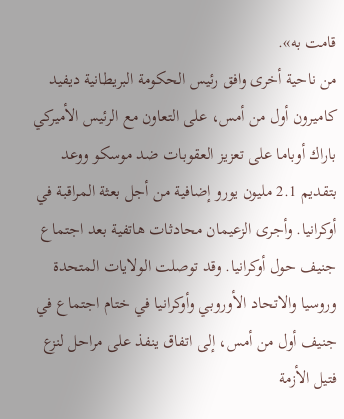قامت به».
من ناحية أخرى وافق رئيس الحكومة البريطانية ديفيد كاميرون أول من أمس، على التعاون مع الرئيس الأميركي باراك أوباما على تعزيز العقوبات ضد موسكو ووعد بتقديم 2.1 مليون يورو إضافية من أجل بعثة المراقبة في أوكرانيا. وأجرى الزعيمان محادثات هاتفية بعد اجتماع جنيف حول أوكرانيا. وقد توصلت الولايات المتحدة وروسيا والاتحاد الأوروبي وأوكرانيا في ختام اجتماع في جنيف أول من أمس، إلى اتفاق ينفذ على مراحل لنزع فتيل الأزمة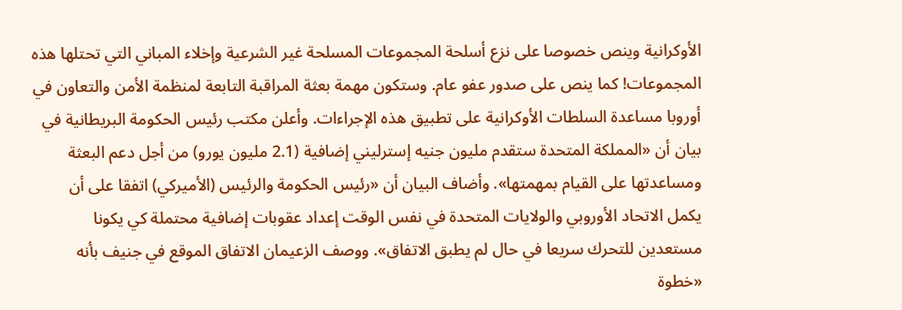الأوكرانية وينص خصوصا على نزع أسلحة المجموعات المسلحة غير الشرعية وإخلاء المباني التي تحتلها هذه المجموعات! كما ينص على صدور عفو عام. وستكون مهمة بعثة المراقبة التابعة لمنظمة الأمن والتعاون في أوروبا مساعدة السلطات الأوكرانية على تطبيق هذه الإجراءات. وأعلن مكتب رئيس الحكومة البريطانية في بيان أن «المملكة المتحدة ستقدم مليون جنيه إسترليني إضافية (2.1 مليون يورو) من أجل دعم البعثة ومساعدتها على القيام بمهمتها». وأضاف البيان أن «رئيس الحكومة والرئيس (الأميركي) اتفقا على أن يكمل الاتحاد الأوروبي والولايات المتحدة في نفس الوقت إعداد عقوبات إضافية محتملة كي يكونا مستعدين للتحرك سريعا في حال لم يطبق الاتفاق». ووصف الزعيمان الاتفاق الموقع في جنيف بأنه «خطوة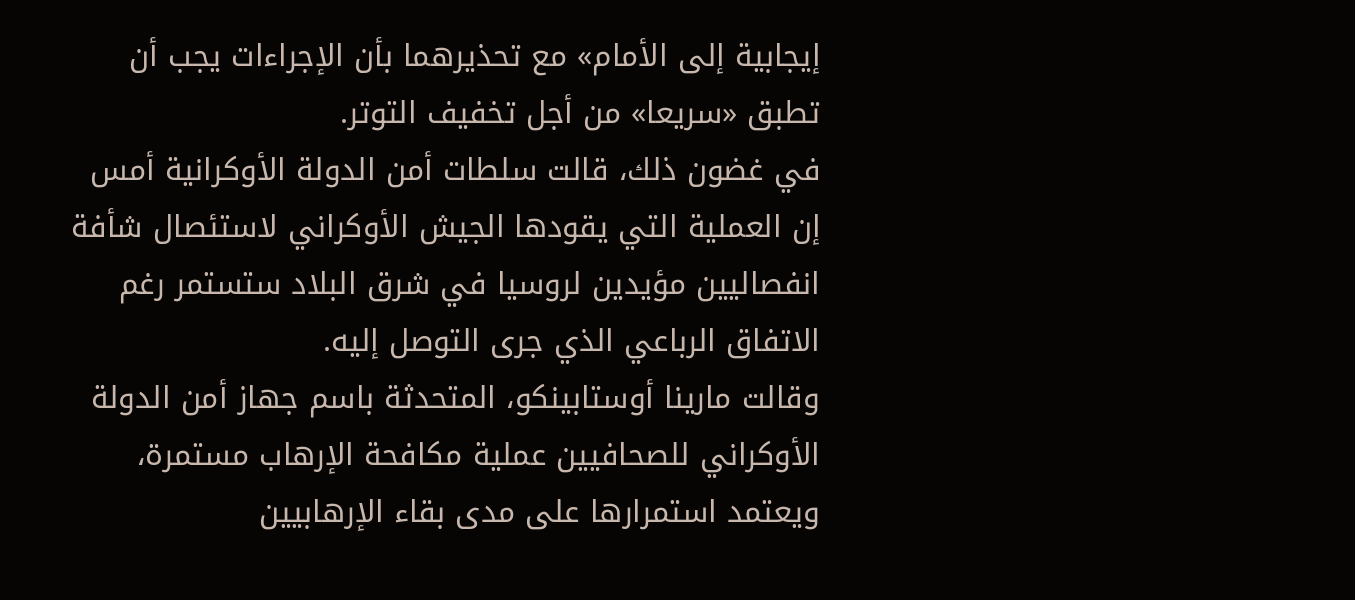إيجابية إلى الأمام» مع تحذيرهما بأن الإجراءات يجب أن تطبق «سريعا» من أجل تخفيف التوتر.
في غضون ذلك، قالت سلطات أمن الدولة الأوكرانية أمس إن العملية التي يقودها الجيش الأوكراني لاستئصال شأفة انفصاليين مؤيدين لروسيا في شرق البلاد ستستمر رغم الاتفاق الرباعي الذي جرى التوصل إليه.
وقالت مارينا أوستابينكو، المتحدثة باسم جهاز أمن الدولة الأوكراني للصحافيين عملية مكافحة الإرهاب مستمرة، ويعتمد استمرارها على مدى بقاء الإرهابيين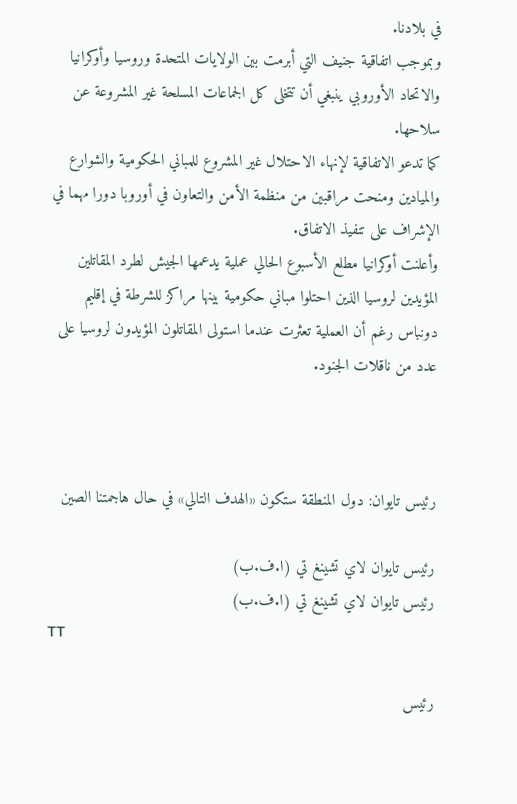في بلادنا.
وبموجب اتفاقية جنيف التي أبرمت بين الولايات المتحدة وروسيا وأوكرانيا والاتحاد الأوروبي ينبغي أن تتخلى كل الجماعات المسلحة غير المشروعة عن سلاحها.
كما تدعو الاتفاقية لإنهاء الاحتلال غير المشروع للمباني الحكومية والشوارع والميادين ومنحت مراقبين من منظمة الأمن والتعاون في أوروبا دورا مهما في الإشراف على تنفيذ الاتفاق.
وأعلنت أوكرانيا مطلع الأسبوع الحالي عملية يدعمها الجيش لطرد المقاتلين المؤيدين لروسيا الذين احتلوا مباني حكومية بينها مراكز للشرطة في إقليم دونباس رغم أن العملية تعثرت عندما استولى المقاتلون المؤيدون لروسيا على عدد من ناقلات الجنود.



رئيس تايوان: دول المنطقة ستكون «الهدف التالي» في حال هاجمتنا الصين

رئيس تايوان لاي تشينغ تي (ا.ف.ب)
رئيس تايوان لاي تشينغ تي (ا.ف.ب)
TT

رئيس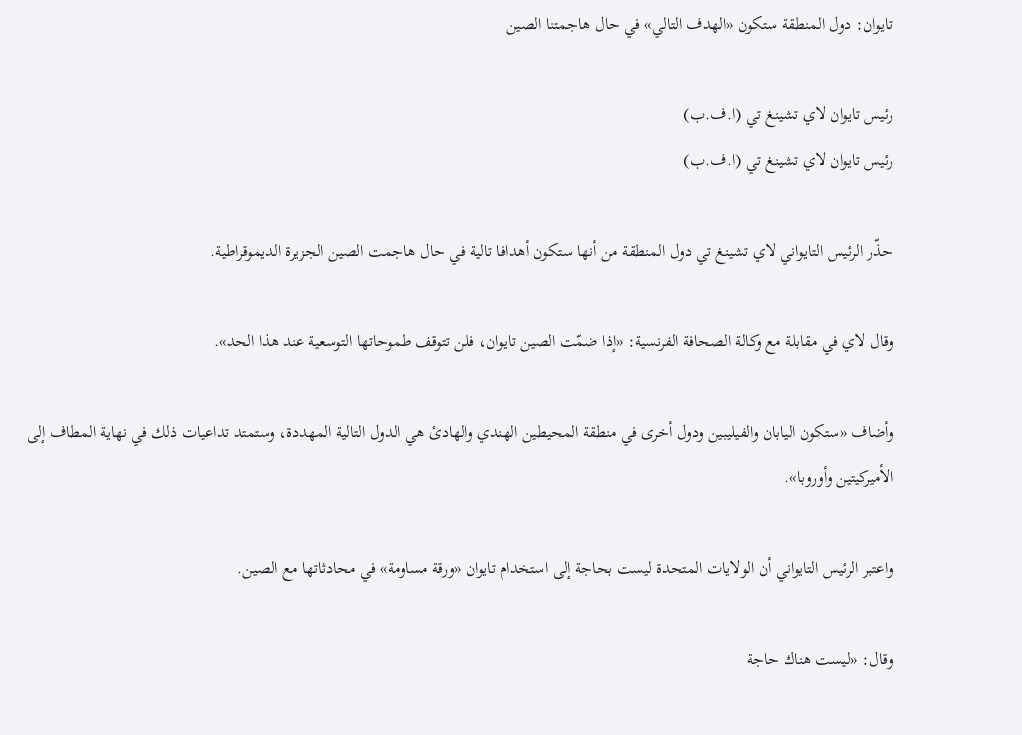تايوان: دول المنطقة ستكون «الهدف التالي» في حال هاجمتنا الصين

رئيس تايوان لاي تشينغ تي (ا.ف.ب)
رئيس تايوان لاي تشينغ تي (ا.ف.ب)

حذّر الرئيس التايواني لاي تشينغ تي دول المنطقة من أنها ستكون أهدافا تالية في حال هاجمت الصين الجزيرة الديموقراطية.

وقال لاي في مقابلة مع وكالة الصحافة الفرنسية: «إذا ضمّت الصين تايوان، فلن تتوقف طموحاتها التوسعية عند هذا الحد».

وأضاف «ستكون اليابان والفيليبين ودول أخرى في منطقة المحيطين الهندي والهادئ هي الدول التالية المهددة، وستمتد تداعيات ذلك في نهاية المطاف إلى الأميركيتين وأوروبا».

واعتبر الرئيس التايواني أن الولايات المتحدة ليست بحاجة إلى استخدام تايوان «ورقة مساومة» في محادثاتها مع الصين.

وقال: «ليست هناك حاجة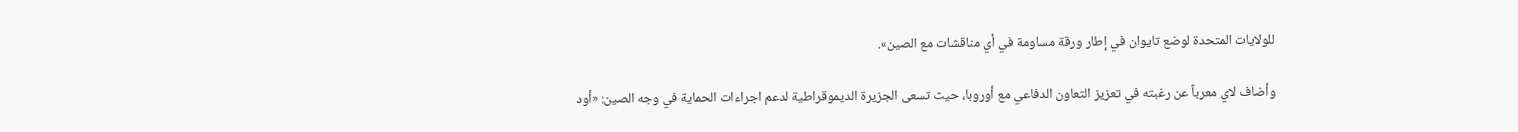للولايات المتحدة لوضع تايوان في إطار ورقة مساومة في أي مناقشات مع الصين».

وأضاف لاي معرباً عن رغبته في تعزيز التعاون الدفاعي مع أوروبا، حيث تسعى الجزيرة الديموقراطية لدعم اجراءات الحماية في وجه الصين: «أود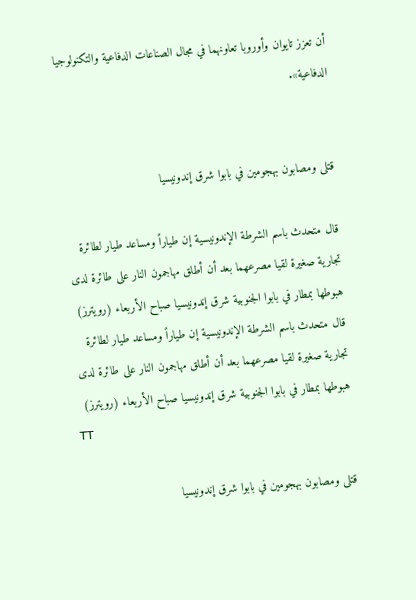أن تعزز تايوان وأوروبا تعاونهما في مجال الصناعات الدفاعية والتكنولوجيا الدفاعية».


قتلى ومصابون بهجومين في بابوا شرق إندونيسيا

قال متحدث باسم الشرطة الإندونيسية إن طياراً ومساعد طيار لطائرة تجارية صغيرة لقيا مصرعهما بعد أن أطلق مهاجمون النار على طائرة لدى هبوطها بمطار في بابوا الجنوبية شرق إندونيسيا صباح الأربعاء (رويترز)
قال متحدث باسم الشرطة الإندونيسية إن طياراً ومساعد طيار لطائرة تجارية صغيرة لقيا مصرعهما بعد أن أطلق مهاجمون النار على طائرة لدى هبوطها بمطار في بابوا الجنوبية شرق إندونيسيا صباح الأربعاء (رويترز)
TT

قتلى ومصابون بهجومين في بابوا شرق إندونيسيا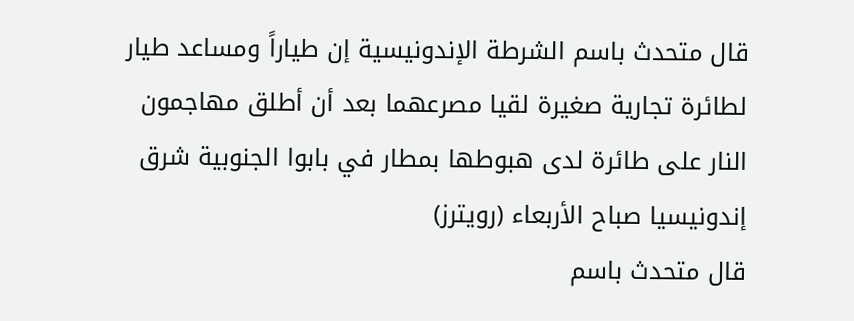قال متحدث باسم الشرطة الإندونيسية إن طياراً ومساعد طيار لطائرة تجارية صغيرة لقيا مصرعهما بعد أن أطلق مهاجمون النار على طائرة لدى هبوطها بمطار في بابوا الجنوبية شرق إندونيسيا صباح الأربعاء (رويترز)
قال متحدث باسم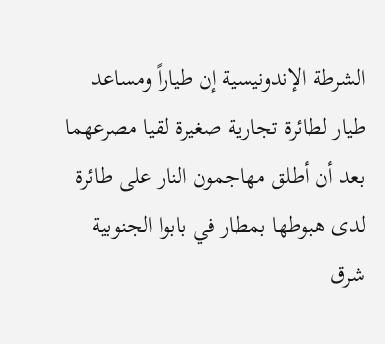الشرطة الإندونيسية إن طياراً ومساعد طيار لطائرة تجارية صغيرة لقيا مصرعهما بعد أن أطلق مهاجمون النار على طائرة لدى هبوطها بمطار في بابوا الجنوبية شرق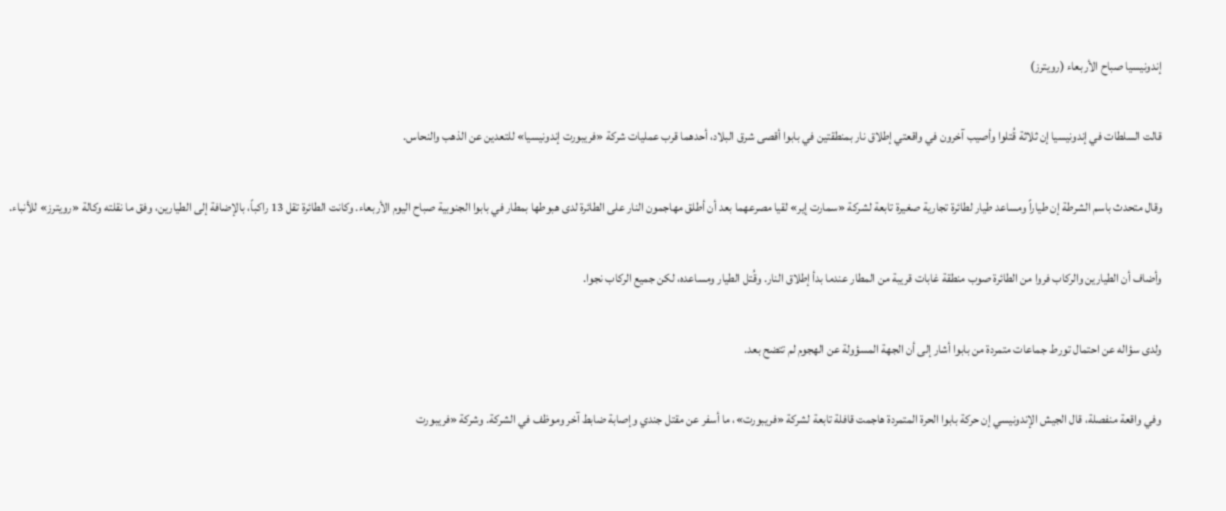إندونيسيا صباح الأربعاء (رويترز)

قالت السلطات في إندونيسيا إن ثلاثة قُتلوا وأصيب آخرون في واقعتي إطلاق نار بمنطقتين في بابوا أقصى شرق البلاد، أحدهما قرب عمليات شركة «فريبورت إندونيسيا» للتعدين عن الذهب والنحاس.

وقال متحدث باسم الشرطة إن طياراً ومساعد طيار لطائرة تجارية صغيرة تابعة لشركة «سمارت إير» لقيا مصرعهما بعد أن أطلق مهاجمون النار على الطائرة لدى هبوطها بمطار في بابوا الجنوبية صباح اليوم الأربعاء. وكانت الطائرة تقل 13 راكباً، بالإضافة إلى الطيارين، وفق ما نقلته وكالة «رويترز» للأنباء.

وأضاف أن الطيارين والركاب فروا من الطائرة صوب منطقة غابات قريبة من المطار عندما بدأ إطلاق النار. وقُتل الطيار ومساعده، لكن جميع الركاب نجوا.

ولدى سؤاله عن احتمال تورط جماعات متمردة من بابوا أشار إلى أن الجهة المسؤولة عن الهجوم لم تتضح بعد.

وفي واقعة منفصلة، قال الجيش الإندونيسي إن حركة بابوا الحرة المتمردة هاجمت قافلة تابعة لشركة «فريبورت»، ما أسفر عن مقتل جندي وإصابة ضابط آخر وموظف في الشركة. وشركة «فريبورت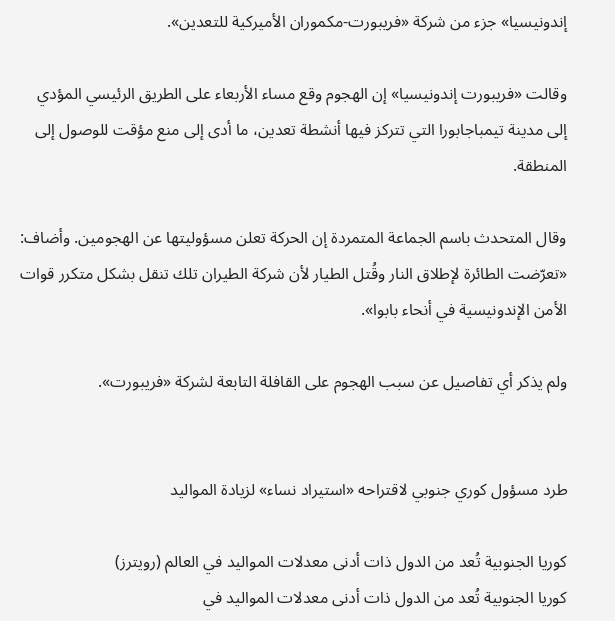إندونيسيا» جزء من شركة «فريبورت-مكموران الأميركية للتعدين».

وقالت «فريبورت إندونيسيا» إن الهجوم وقع مساء الأربعاء على الطريق الرئيسي المؤدي إلى مدينة تيمباجابورا التي تتركز فيها أنشطة تعدين، ما أدى إلى منع مؤقت للوصول إلى المنطقة.

وقال المتحدث باسم الجماعة المتمردة إن الحركة تعلن مسؤوليتها عن الهجومين. وأضاف: «تعرّضت الطائرة لإطلاق النار وقُتل الطيار لأن شركة الطيران تلك تنقل بشكل متكرر قوات الأمن الإندونيسية في أنحاء بابوا».

ولم يذكر أي تفاصيل عن سبب الهجوم على القافلة التابعة لشركة «فريبورت».


طرد مسؤول كوري جنوبي لاقتراحه «استيراد نساء» لزيادة المواليد

كوريا الجنوبية تُعد من الدول ذات أدنى معدلات المواليد في العالم (رويترز)
كوريا الجنوبية تُعد من الدول ذات أدنى معدلات المواليد في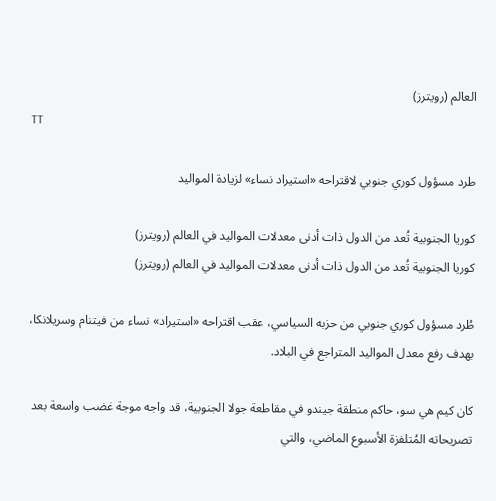العالم (رويترز)
TT

طرد مسؤول كوري جنوبي لاقتراحه «استيراد نساء» لزيادة المواليد

كوريا الجنوبية تُعد من الدول ذات أدنى معدلات المواليد في العالم (رويترز)
كوريا الجنوبية تُعد من الدول ذات أدنى معدلات المواليد في العالم (رويترز)

طُرد مسؤول كوري جنوبي من حزبه السياسي، عقب اقتراحه «استيراد» نساء من فيتنام وسريلانكا، بهدف رفع معدل المواليد المتراجع في البلاد.

كان كيم هي سو، حاكم منطقة جيندو في مقاطعة جولا الجنوبية، قد واجه موجة غضب واسعة بعد تصريحاته المُتلفزة الأسبوع الماضي، والتي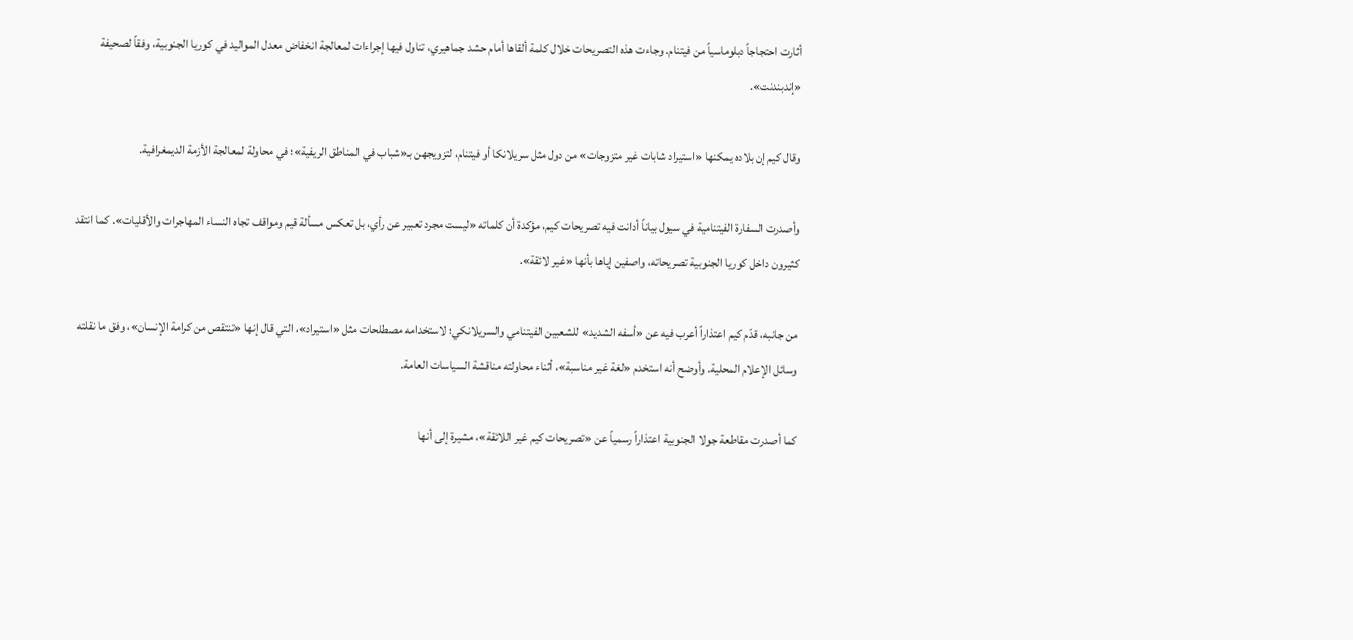أثارت احتجاجاً دبلوماسياً من فيتنام. وجاءت هذه التصريحات خلال كلمة ألقاها أمام حشد جماهيري، تناول فيها إجراءات لمعالجة انخفاض معدل المواليد في كوريا الجنوبية، وفقاً لصحيفة «إندبندنت».

وقال كيم إن بلاده يمكنها «استيراد شابات غير متزوجات» من دول مثل سريلانكا أو فيتنام، لتزويجهن بـ«شباب في المناطق الريفية»؛ في محاولة لمعالجة الأزمة الديمغرافية.

وأصدرت السفارة الفيتنامية في سيول بياناً أدانت فيه تصريحات كيم، مؤكدة أن كلماته «ليست مجرد تعبير عن رأي، بل تعكس مسألة قيم ومواقف تجاه النساء المهاجرات والأقليات». كما انتقد كثيرون داخل كوريا الجنوبية تصريحاته، واصفين إياها بأنها «غير لائقة».

من جانبه، قدّم كيم اعتذاراً أعرب فيه عن «أسفه الشديد» للشعبين الفيتنامي والسريلانكي؛ لاستخدامه مصطلحات مثل «استيراد»، التي قال إنها «تنتقص من كرامة الإنسان»، وفق ما نقلته وسائل الإعلام المحلية. وأوضح أنه استخدم «لغة غير مناسبة»، أثناء محاولته مناقشة السياسات العامة.

كما أصدرت مقاطعة جولا الجنوبية اعتذاراً رسمياً عن «تصريحات كيم غير اللائقة»، مشيرة إلى أنها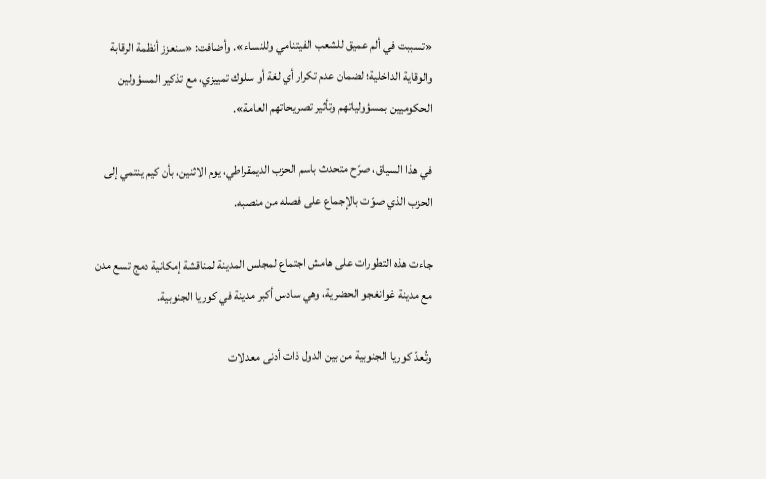«تسببت في ألم عميق للشعب الفيتنامي وللنساء». وأضافت: «سنعزز أنظمة الرقابة والوقاية الداخلية؛ لضمان عدم تكرار أي لغة أو سلوك تمييزي، مع تذكير المسؤولين الحكوميين بمسؤولياتهم وتأثير تصريحاتهم العامة».

في هذا السياق، صرّح متحدث باسم الحزب الديمقراطي، يوم الاثنين، بأن كيم ينتمي إلى الحزب الذي صوّت بالإجماع على فصله من منصبه.

جاءت هذه التطورات على هامش اجتماع لمجلس المدينة لمناقشة إمكانية دمج تسع مدن مع مدينة غوانغجو الحضرية، وهي سادس أكبر مدينة في كوريا الجنوبية.

وتُعدّ كوريا الجنوبية من بين الدول ذات أدنى معدلات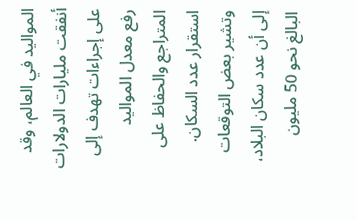المواليد في العالم، وقد أنفقت مليارات الدولارات على إجراءات تهدف إلى رفع معدل المواليد المتراجع والحفاظ على استقرار عدد السكان. وتشير بعض التوقعات إلى أن عدد سكان البلاد، البالغ نحو 50 مليون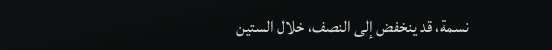نسمة، قد ينخفض إلى النصف، خلال الستين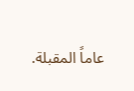عاماً المقبلة.